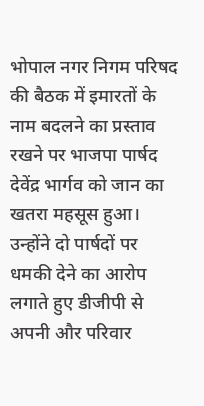भोपाल नगर निगम परिषद की बैठक में इमारतों के नाम बदलने का प्रस्ताव रखने पर भाजपा पार्षद देवेंद्र भार्गव को जान का खतरा महसूस हुआ। उन्होंने दो पार्षदों पर धमकी देने का आरोप लगाते हुए डीजीपी से अपनी और परिवार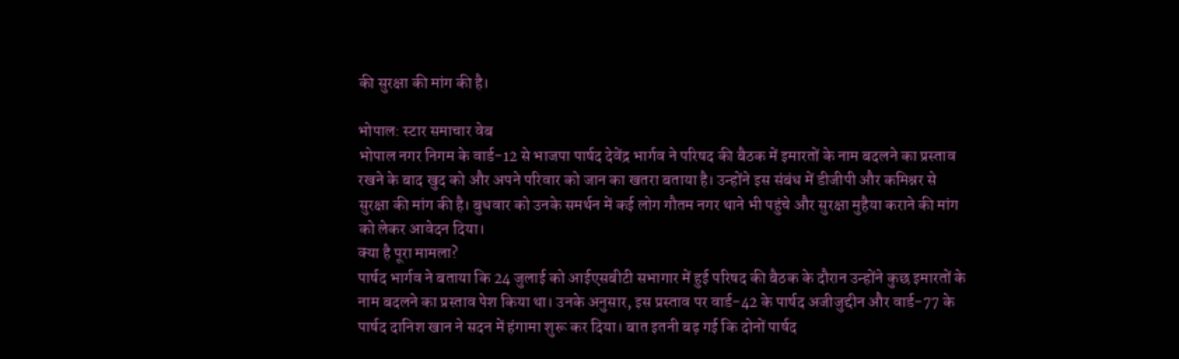की सुरक्षा की मांग की है।

भोपाल: स्टार समाचार वेब
भोपाल नगर निगम के वार्ड-12 से भाजपा पार्षद देवेंद्र भार्गव ने परिषद की बैठक में इमारतों के नाम बदलने का प्रस्ताव रखने के बाद खुद को और अपने परिवार को जान का खतरा बताया है। उन्होंने इस संबंध में डीजीपी और कमिश्नर से सुरक्षा की मांग की है। बुधवार को उनके समर्थन में कई लोग गौतम नगर थाने भी पहुंचे और सुरक्षा मुहैया कराने की मांग को लेकर आवेदन दिया।
क्या है पूरा मामला?
पार्षद भार्गव ने बताया कि 24 जुलाई को आईएसबीटी सभागार में हुई परिषद की बैठक के दौरान उन्होंने कुछ इमारतों के नाम बदलने का प्रस्ताव पेश किया था। उनके अनुसार, इस प्रस्ताव पर वार्ड-42 के पार्षद अजीजुद्दीन और वार्ड-77 के पार्षद दानिश खान ने सदन में हंगामा शुरू कर दिया। बात इतनी बढ़ गई कि दोनों पार्षद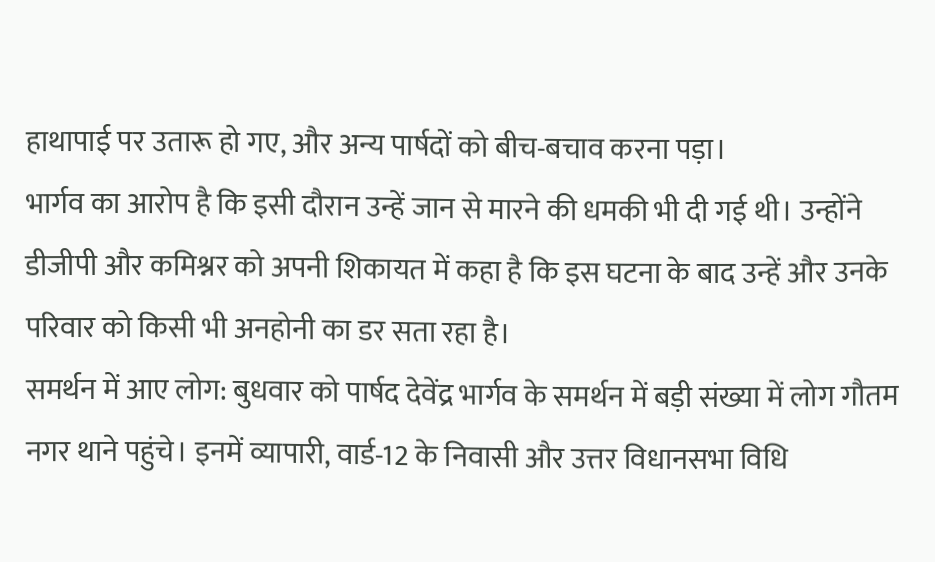हाथापाई पर उतारू हो गए, और अन्य पार्षदों को बीच-बचाव करना पड़ा।
भार्गव का आरोप है कि इसी दौरान उन्हें जान से मारने की धमकी भी दी गई थी। उन्होंने डीजीपी और कमिश्नर को अपनी शिकायत में कहा है कि इस घटना के बाद उन्हें और उनके परिवार को किसी भी अनहोनी का डर सता रहा है।
समर्थन में आए लोग: बुधवार को पार्षद देवेंद्र भार्गव के समर्थन में बड़ी संख्या में लोग गौतम नगर थाने पहुंचे। इनमें व्यापारी, वार्ड-12 के निवासी और उत्तर विधानसभा विधि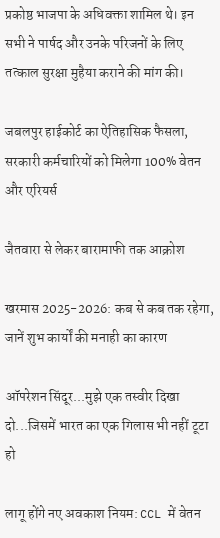प्रकोष्ठ भाजपा के अधिवक्ता शामिल थे। इन सभी ने पार्षद और उनके परिजनों के लिए तत्काल सुरक्षा मुहैया कराने की मांग की।

जबलपुर हाईकोर्ट का ऐतिहासिक फैसला, सरकारी कर्मचारियों को मिलेगा 100% वेतन और एरियर्स

जैतवारा से लेकर बारामाफी तक आक्रोश

खरमास 2025-2026: कब से कब तक रहेगा, जानें शुभ कार्यों की मनाही का कारण

ऑपरेशन सिंदूर...मुझे एक तस्वीर दिखा दो...जिसमें भारत का एक गिलास भी नहीं टूटा हो

लागू होंगे नए अवकाश नियम: CCL में वेतन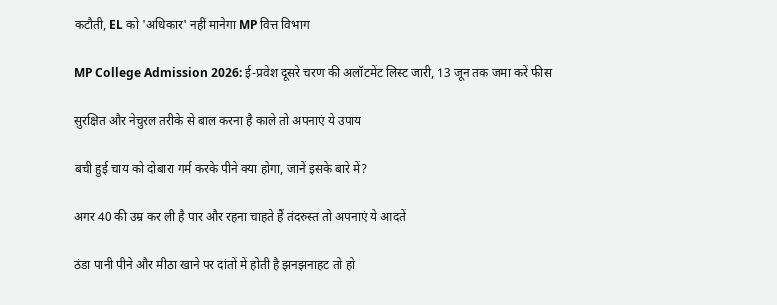कटौती, EL को 'अधिकार' नहीं मानेगा MP वित्त विभाग

MP College Admission 2026: ई-प्रवेश दूसरे चरण की अलॉटमेंट लिस्ट जारी, 13 जून तक जमा करें फीस

सुरक्षित और नेचुरल तरीके से बाल करना है काले तो अपनाएं ये उपाय

बची हुई चाय को दोबारा गर्म करके पीने क्या होगा, जानें इसके बारे में?

अगर 40 की उम्र कर ली है पार और रहना चाहते हैं तंदरुस्त तो अपनाएं ये आदतें

ठंडा पानी पीने और मीठा खाने पर दांतों में होती है झनझनाहट तो हो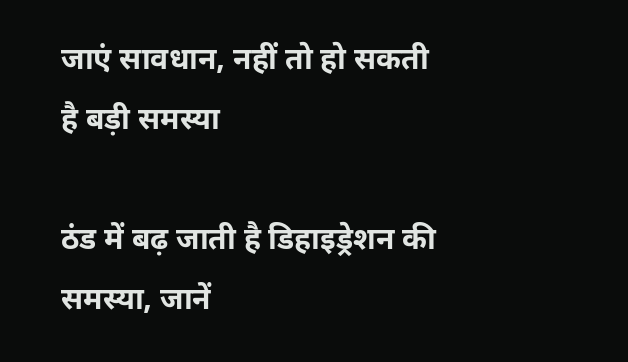जाएं सावधान, नहीं तो हो सकती है बड़ी समस्या

ठंड में बढ़ जाती है डिहाइड्रेशन की समस्या, जानें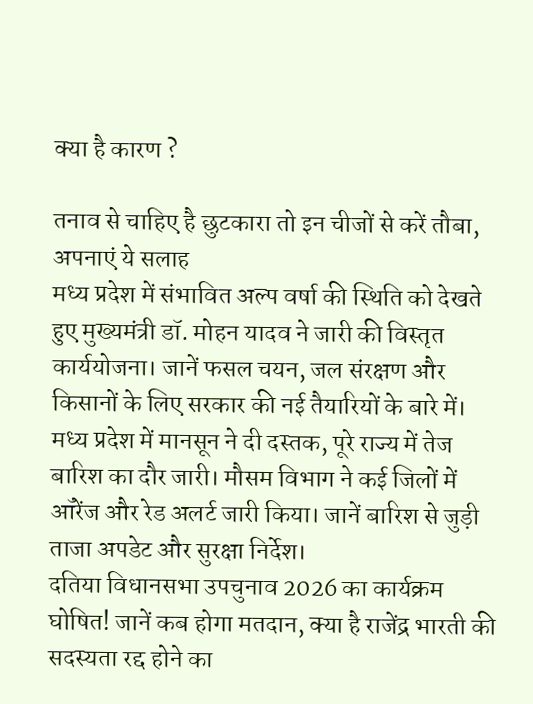क्या है कारण ?

तनाव से चाहिए है छुटकारा तो इन चीजों से करें तौबा, अपनाएं ये सलाह
मध्य प्रदेश में संभावित अल्प वर्षा की स्थिति को देखते हुए मुख्यमंत्री डॉ. मोहन यादव ने जारी की विस्तृत कार्ययोजना। जानें फसल चयन, जल संरक्षण और किसानों के लिए सरकार की नई तैयारियों के बारे में।
मध्य प्रदेश में मानसून ने दी दस्तक, पूरे राज्य में तेज बारिश का दौर जारी। मौसम विभाग ने कई जिलों में ऑरेंज और रेड अलर्ट जारी किया। जानें बारिश से जुड़ी ताजा अपडेट और सुरक्षा निर्देश।
दतिया विधानसभा उपचुनाव 2026 का कार्यक्रम घोषित! जानें कब होगा मतदान, क्या है राजेंद्र भारती की सदस्यता रद्द होने का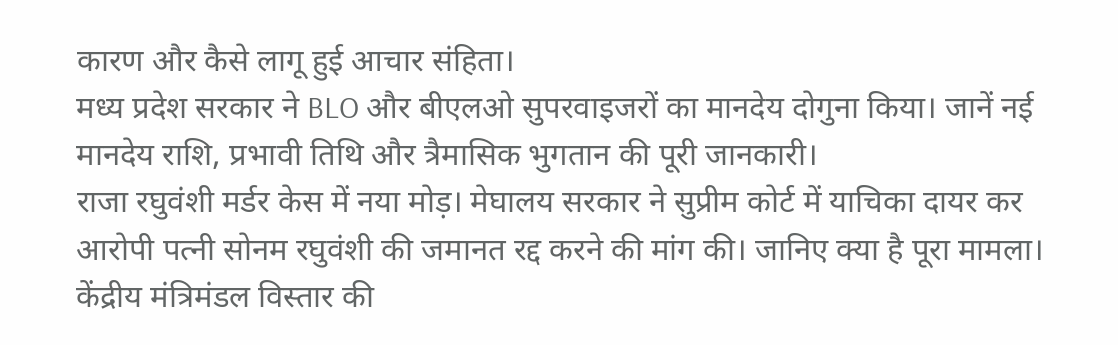कारण और कैसे लागू हुई आचार संहिता।
मध्य प्रदेश सरकार ने BLO और बीएलओ सुपरवाइजरों का मानदेय दोगुना किया। जानें नई मानदेय राशि, प्रभावी तिथि और त्रैमासिक भुगतान की पूरी जानकारी।
राजा रघुवंशी मर्डर केस में नया मोड़। मेघालय सरकार ने सुप्रीम कोर्ट में याचिका दायर कर आरोपी पत्नी सोनम रघुवंशी की जमानत रद्द करने की मांग की। जानिए क्या है पूरा मामला।
केंद्रीय मंत्रिमंडल विस्तार की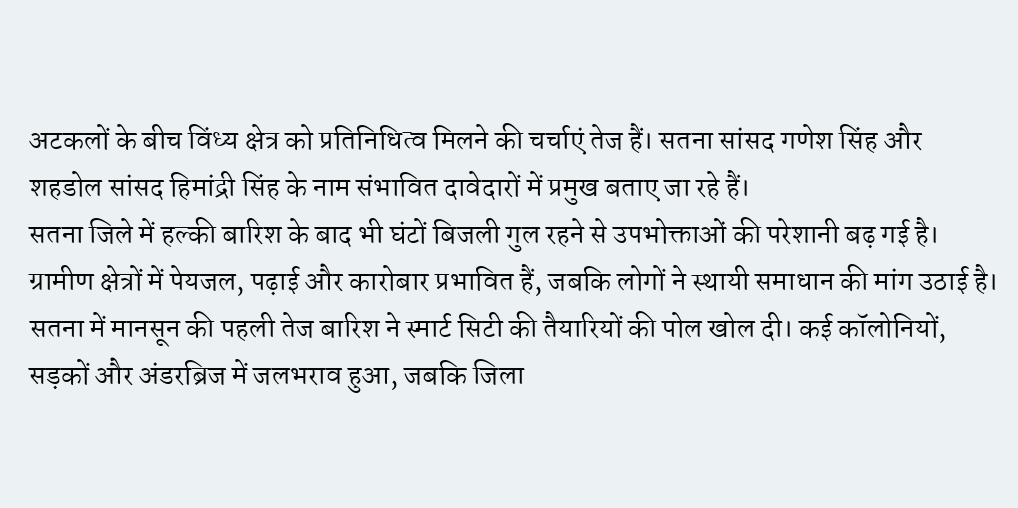अटकलों के बीच विंध्य क्षेत्र को प्रतिनिधित्व मिलने की चर्चाएं तेज हैं। सतना सांसद गणेश सिंह और शहडोल सांसद हिमांद्री सिंह के नाम संभावित दावेदारों में प्रमुख बताए जा रहे हैं।
सतना जिले में हल्की बारिश के बाद भी घंटों बिजली गुल रहने से उपभोक्ताओं की परेशानी बढ़ गई है। ग्रामीण क्षेत्रों में पेयजल, पढ़ाई और कारोबार प्रभावित हैं, जबकि लोगों ने स्थायी समाधान की मांग उठाई है।
सतना में मानसून की पहली तेज बारिश ने स्मार्ट सिटी की तैयारियों की पोल खोल दी। कई कॉलोनियों, सड़कों और अंडरब्रिज में जलभराव हुआ, जबकि जिला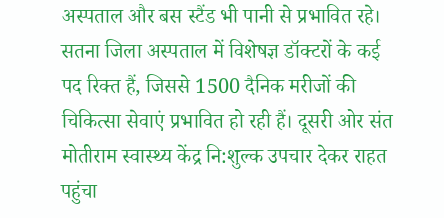अस्पताल और बस स्टैंड भी पानी से प्रभावित रहे।
सतना जिला अस्पताल में विशेषज्ञ डॉक्टरों के कई पद रिक्त हैं, जिससे 1500 दैनिक मरीजों की चिकित्सा सेवाएं प्रभावित हो रही हैं। दूसरी ओर संत मोतीराम स्वास्थ्य केंद्र नि:शुल्क उपचार देकर राहत पहुंचा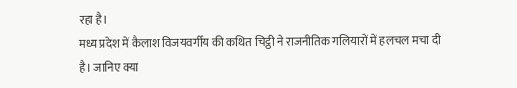रहा है।
मध्य प्रदेश में कैलाश विजयवर्गीय की कथित चिट्ठी ने राजनीतिक गलियारों में हलचल मचा दी है। जानिए क्या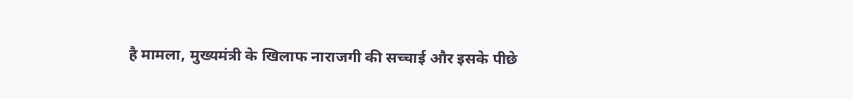है मामला, मुख्यमंत्री के खिलाफ नाराजगी की सच्चाई और इसके पीछे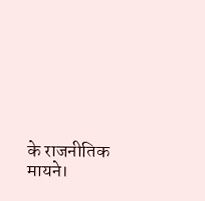के राजनीतिक मायने।